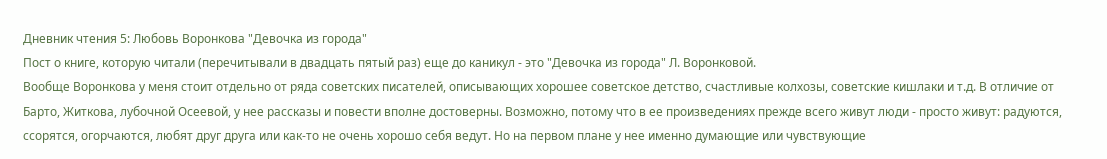Дневник чтения 5: Любовь Воронкова "Девочка из города"
Пост о книге, которую читали (перечитывали в двадцать пятый раз) еще до каникул - это "Девочка из города" Л. Воронковой.
Вообще Воронкова у меня стоит отдельно от ряда советских писателей, описывающих хорошее советское детство, счастливые колхозы, советские кишлаки и т.д. В отличие от Барто, Житкова, лубочной Осеевой, у нее рассказы и повести вполне достоверны. Возможно, потому что в ее произведениях прежде всего живут люди - просто живут: радуются, ссорятся, огорчаются, любят друг друга или как-то не очень хорошо себя ведут. Но на первом плане у нее именно думающие или чувствующие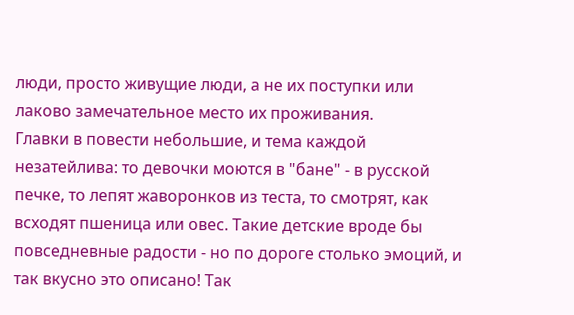люди, просто живущие люди, а не их поступки или лаково замечательное место их проживания.
Главки в повести небольшие, и тема каждой незатейлива: то девочки моются в "бане" - в русской печке, то лепят жаворонков из теста, то смотрят, как всходят пшеница или овес. Такие детские вроде бы повседневные радости - но по дороге столько эмоций, и так вкусно это описано! Так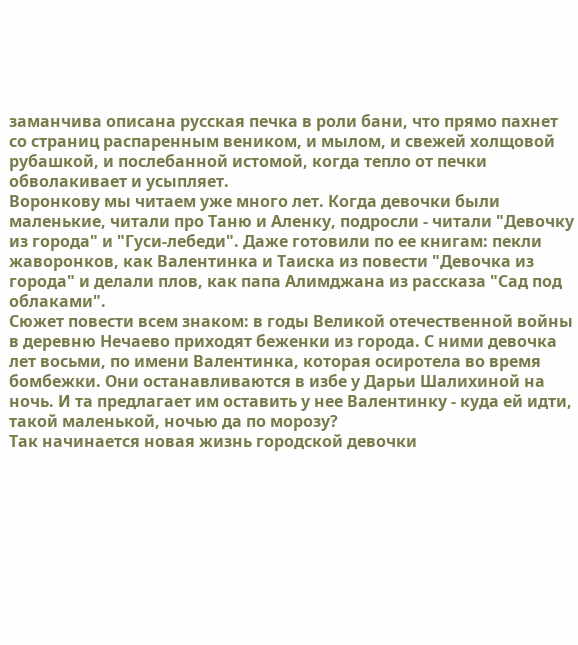заманчива описана русская печка в роли бани, что прямо пахнет со страниц распаренным веником, и мылом, и свежей холщовой рубашкой, и послебанной истомой, когда тепло от печки обволакивает и усыпляет.
Воронкову мы читаем уже много лет. Когда девочки были маленькие, читали про Таню и Аленку, подросли - читали "Девочку из города" и "Гуси-лебеди". Даже готовили по ее книгам: пекли жаворонков, как Валентинка и Таиска из повести "Девочка из города" и делали плов, как папа Алимджана из рассказа "Сад под облаками".
Сюжет повести всем знаком: в годы Великой отечественной войны в деревню Нечаево приходят беженки из города. С ними девочка лет восьми, по имени Валентинка, которая осиротела во время бомбежки. Они останавливаются в избе у Дарьи Шалихиной на ночь. И та предлагает им оставить у нее Валентинку - куда ей идти, такой маленькой, ночью да по морозу?
Так начинается новая жизнь городской девочки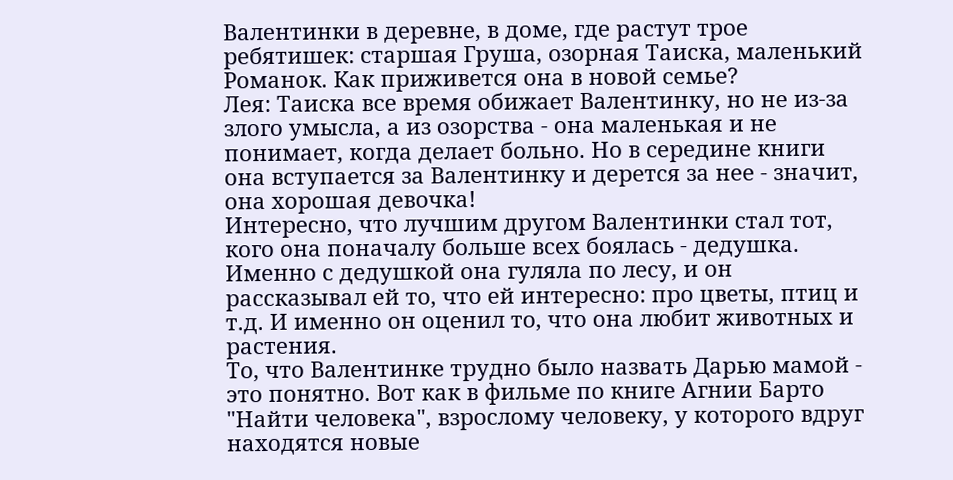Валентинки в деревне, в доме, где растут трое ребятишек: старшая Груша, озорная Таиска, маленький Романок. Как приживется она в новой семье?
Лея: Таиска все время обижает Валентинку, но не из-за злого умысла, а из озорства - она маленькая и не понимает, когда делает больно. Но в середине книги она вступается за Валентинку и дерется за нее - значит, она хорошая девочка!
Интересно, что лучшим другом Валентинки стал тот, кого она поначалу больше всех боялась - дедушка. Именно с дедушкой она гуляла по лесу, и он рассказывал ей то, что ей интересно: про цветы, птиц и т.д. И именно он оценил то, что она любит животных и растения.
То, что Валентинке трудно было назвать Дарью мамой - это понятно. Вот как в фильме по книге Агнии Барто "Найти человека", взрослому человеку, у которого вдруг находятся новые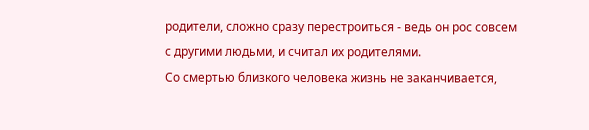родители, сложно сразу перестроиться - ведь он рос совсем с другими людьми, и считал их родителями.
Со смертью близкого человека жизнь не заканчивается,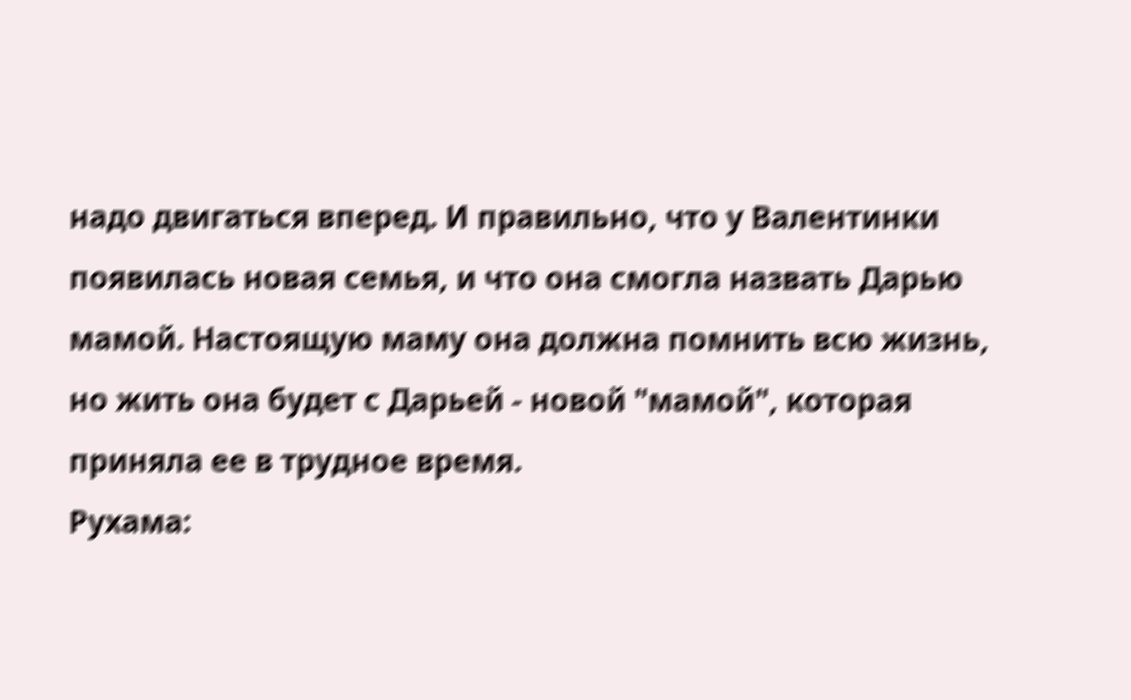надо двигаться вперед. И правильно, что у Валентинки появилась новая семья, и что она смогла назвать Дарью мамой. Настоящую маму она должна помнить всю жизнь, но жить она будет с Дарьей - новой "мамой", которая приняла ее в трудное время.
Рухама: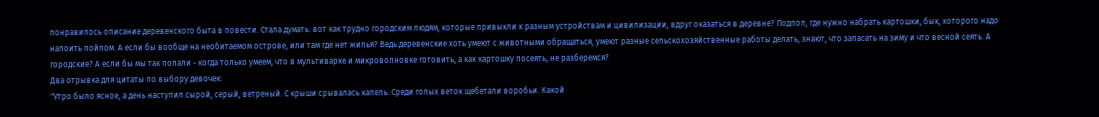понравилось описание деревенского быта в повести. Стала думать: вот как трудно городским людям, которые привыкли к разным устройствам и цивилизации, вдруг оказаться в деревне? Подпол, где нужно набрать картошки, бык, которого надо напоить пойлом. А если бы вообще на необитаемом острове, или там где нет жилья? Ведь деревенские хоть умеют с животными обращаться, умеют разные сельскохозяйственные работы делать, знают, что запасать на зиму и что весной сеять. А городские? А если бы мы так попали - когда только умеем, что в мультиварке и микроволновке готовить, а как картошку посеять, не разберемся?
Два отрывка для цитаты по выбору девочек:
"Утро было ясное, а день наступил сырой, серый, ветреный. С крыши срывалась капель. Среди голых веток щебетали воробьи. Какой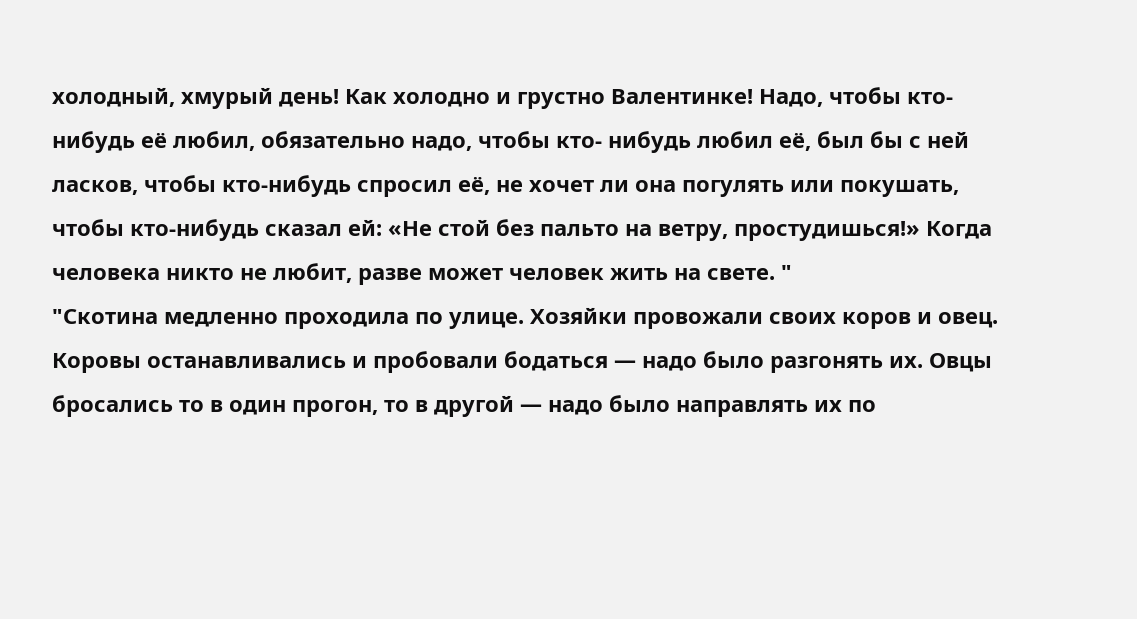холодный, хмурый день! Как холодно и грустно Валентинке! Надо, чтобы кто-нибудь её любил, обязательно надо, чтобы кто- нибудь любил её, был бы с ней ласков, чтобы кто-нибудь спросил её, не хочет ли она погулять или покушать, чтобы кто-нибудь сказал ей: «Не стой без пальто на ветру, простудишься!» Когда человека никто не любит, разве может человек жить на свете. "
"Скотина медленно проходила по улице. Хозяйки провожали своих коров и овец. Коровы останавливались и пробовали бодаться — надо было разгонять их. Овцы бросались то в один прогон, то в другой — надо было направлять их по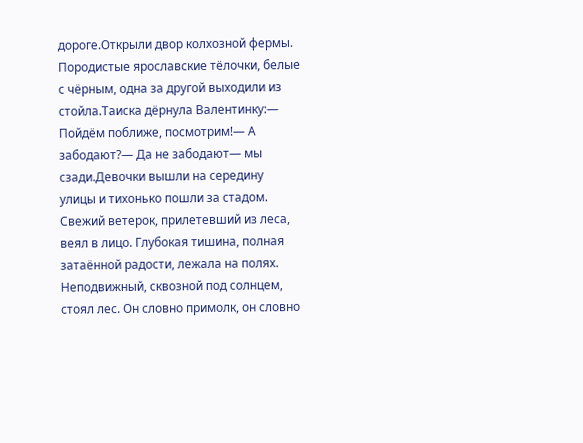дороге.Открыли двор колхозной фермы. Породистые ярославские тёлочки, белые с чёрным, одна за другой выходили из стойла.Таиска дёрнула Валентинку:— Пойдём поближе, посмотрим!— А забодают?— Да не забодают— мы сзади.Девочки вышли на середину улицы и тихонько пошли за стадом. Свежий ветерок, прилетевший из леса, веял в лицо. Глубокая тишина, полная затаённой радости, лежала на полях. Неподвижный, сквозной под солнцем, стоял лес. Он словно примолк, он словно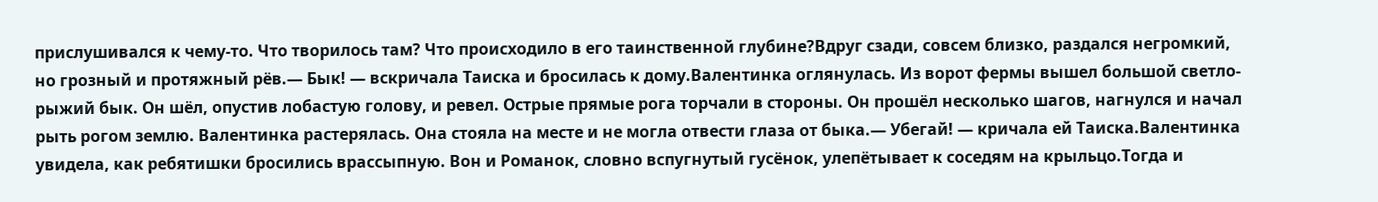прислушивался к чему-то. Что творилось там? Что происходило в его таинственной глубине?Вдруг сзади, совсем близко, раздался негромкий, но грозный и протяжный рёв.— Бык! — вскричала Таиска и бросилась к дому.Валентинка оглянулась. Из ворот фермы вышел большой светло-рыжий бык. Он шёл, опустив лобастую голову, и ревел. Острые прямые рога торчали в стороны. Он прошёл несколько шагов, нагнулся и начал рыть рогом землю. Валентинка растерялась. Она стояла на месте и не могла отвести глаза от быка.— Убегай! — кричала ей Таиска.Валентинка увидела, как ребятишки бросились врассыпную. Вон и Романок, словно вспугнутый гусёнок, улепётывает к соседям на крыльцо.Тогда и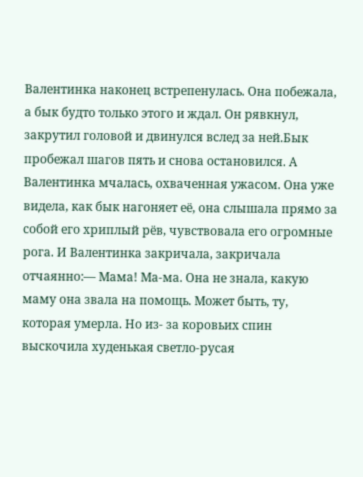Валентинка наконец встрепенулась. Она побежала, а бык будто только этого и ждал. Он рявкнул, закрутил головой и двинулся вслед за ней.Бык пробежал шагов пять и снова остановился. А Валентинка мчалась, охваченная ужасом. Она уже видела, как бык нагоняет её, она слышала прямо за собой его хриплый рёв, чувствовала его огромные рога. И Валентинка закричала, закричала отчаянно:— Мама! Ма-ма. Она не знала, какую маму она звала на помощь. Может быть, ту, которая умерла. Но из- за коровьих спин выскочила худенькая светло-русая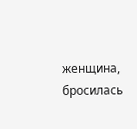женщина, бросилась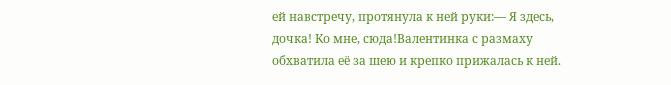ей навстречу, протянула к ней руки:— Я здесь, дочка! Ко мне, сюда!Валентинка с размаху обхватила её за шею и крепко прижалась к ней.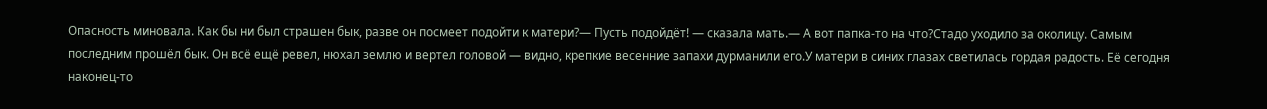Опасность миновала. Как бы ни был страшен бык, разве он посмеет подойти к матери?— Пусть подойдёт! — сказала мать.— А вот папка-то на что?Стадо уходило за околицу. Самым последним прошёл бык. Он всё ещё ревел, нюхал землю и вертел головой — видно, крепкие весенние запахи дурманили его.У матери в синих глазах светилась гордая радость. Её сегодня наконец-то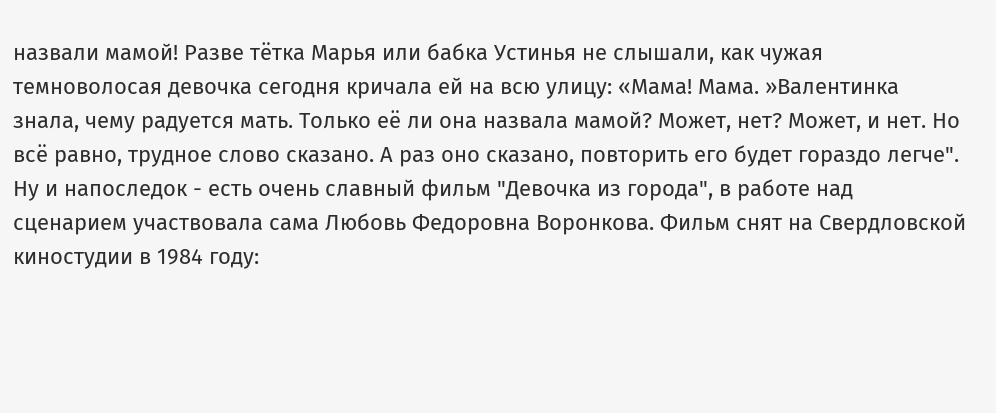назвали мамой! Разве тётка Марья или бабка Устинья не слышали, как чужая темноволосая девочка сегодня кричала ей на всю улицу: «Мама! Мама. »Валентинка знала, чему радуется мать. Только её ли она назвала мамой? Может, нет? Может, и нет. Но всё равно, трудное слово сказано. А раз оно сказано, повторить его будет гораздо легче".
Ну и напоследок - есть очень славный фильм "Девочка из города", в работе над сценарием участвовала сама Любовь Федоровна Воронкова. Фильм снят на Свердловской киностудии в 1984 году: